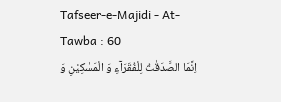Tafseer-e-Majidi - At-Tawba : 60
اِنَّمَا الصَّدَقٰتُ لِلْفُقَرَآءِ وَ الْمَسٰكِیْنِ وَ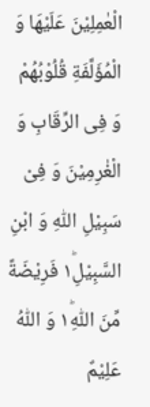الْعٰمِلِیْنَ عَلَیْهَا وَ الْمُؤَلَّفَةِ قُلُوْبُهُمْ وَ فِی الرِّقَابِ وَ الْغٰرِمِیْنَ وَ فِیْ سَبِیْلِ اللّٰهِ وَ ابْنِ السَّبِیْلِ١ؕ فَرِیْضَةً مِّنَ اللّٰهِ١ؕ وَ اللّٰهُ عَلِیْمٌ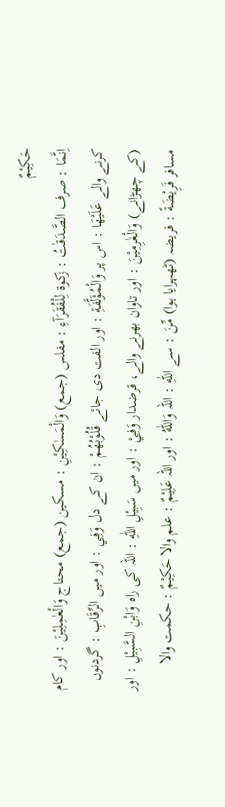حَكِیْمٌ
اِنَّمَا : صرف الصَّدَقٰتُ : زکوۃ لِلْفُقَرَآءِ : مفلس (جمع) وَالْمَسٰكِيْنِ : مسکین (جمع) محتاج وَالْعٰمِلِيْنَ : اور کام کرنے والے عَلَيْهَا : اس پر وَالْمُؤَلَّفَةِ : اور الفت دی جائے قُلُوْبُهُمْ : ان کے دل وَفِي : اور میں الرِّقَابِ : گردنوں (کے چھڑانے) وَالْغٰرِمِيْنَ : اور تاوان بھرنے والے، قرضدار وَفِيْ : اور میں سَبِيْلِ اللّٰهِ : اللہ کی راہ وَابْنِ السَّبِيْلِ : اور مسافر فَرِيْضَةً : فریضہ (ٹھہرایا ہوا) مِّنَ : سے اللّٰهِ : اللہ وَاللّٰهُ : اور اللہ عَلِيْمٌ : علم والا حَكِيْمٌ : حکمت والا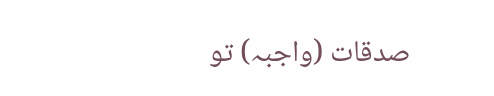صدقات (واجبہ) تو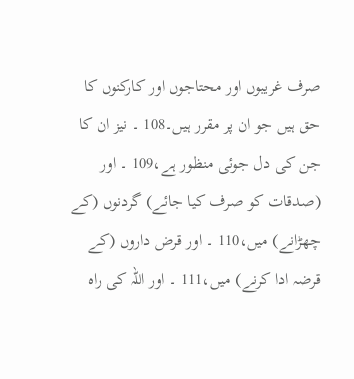صرف غریبوں اور محتاجوں اور کارکنوں کا حق ہیں جو ان پر مقرر ہیں۔108 ۔ نیز ان کا جن کی دل جوئی منظور ہے،109 ۔ اور (صدقات کو صرف کیا جائے) گردنوں (کے چھڑانے) میں،110 ۔ اور قرض داروں (کے قرضہ ادا کرنے) میں،111 ۔ اور اللہ کی راہ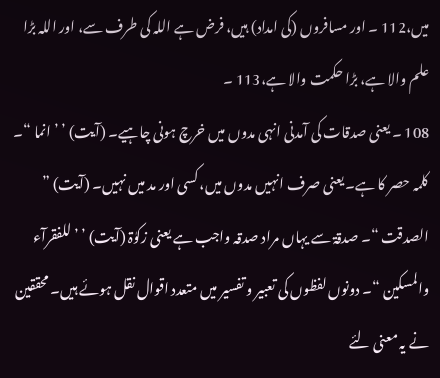میں،112 ۔ اور مسافروں (کی امداد) ہیں، فرض ہے اللہ کی طرف سے، اور اللہ بڑا علم والا ہے، بڑا حکمت والا ہے،113 ۔
108 ۔ یعنی صدقات کی آمدنی انہی مدوں میں خرچ ہونی چاہیے۔ (آیت) ’ ’ انما “۔ کلمہ حصر کا ہے۔ یعنی صرف انہیں مدوں میں، کسی اور مد میں نہیں۔ (آیت) ” الصدقت “۔ صدقۃ سے یہاں مراد صدقہ واجب ہے یعنی زکوٰۃ (آیت) ’ ’ للفقرآء والمسکین “۔ دونوں لفظوں کی تعبیر و تفسیر میں متعدد اقوال نقل ہوئے ہیں۔ محققین نے یہ معنی لئے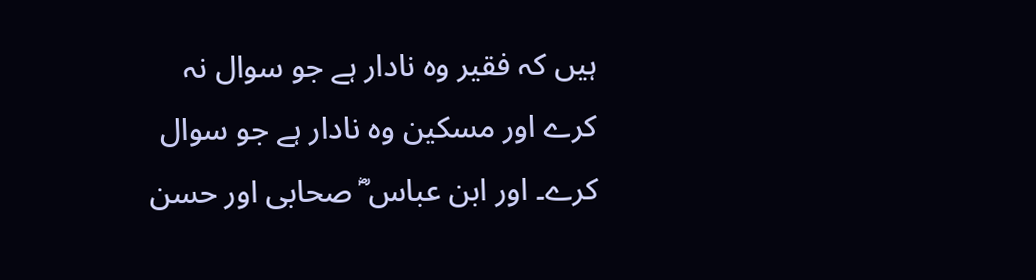ہیں کہ فقیر وہ نادار ہے جو سوال نہ کرے اور مسکین وہ نادار ہے جو سوال کرے۔ اور ابن عباس ؓ صحابی اور حسن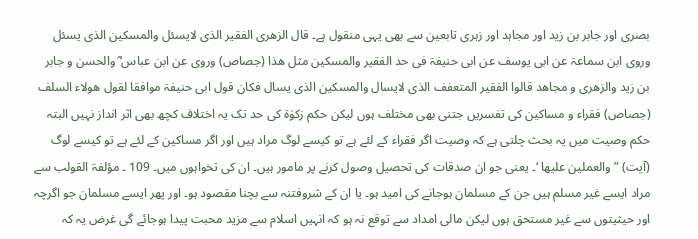بصری اور جابر بن زید اور مجاہد اور زہری تابعین سے بھی یہی منقول ہے۔ قال الزھری الفقیر الذی لایسئل والمسکین الذی یسئل وروی ابن سماعۃ عن ابی یوسف عن ابی حنیفۃ فی حد الفقیر والمسکین مثل ھذا (جصاص) وروی عن ابن عباس ؓ والحسن و جابر بن زید والزھری و مجاھد قالوا الفقیر المتعفف الذی لایسال والمسکین الذی یسال فکان قول ابی حنیفۃ موافقا لقول ھولاء السلف (جصاص) فقراء و مساکین کی تفسریں جتنی بھی مختلف ہوں لیکن حکم زکوٰۃ کی حد تک یہ اختلاف کچھ بھی اثر انداز نہیں البتہ حکم وصیت میں یہ بحث چلتی ہے کہ وصیت اگر فقراء کے لئے ہے تو کیسے لوگ مراد ہیں اور اگر مساکین کے لئے ہے تو کیسے لوگ (آیت) ” والعملین علیھا ‘۔ یعنی جو ان صدقات کی تحصیل وصول کرنے پر مامور ہیں۔ ان کی تخواہوں میں۔ 109 ۔ مؤلفۃ القولب سے مراد ایسے غیر مسلم ہیں جن کے مسلمان ہوجانے کی امید ہو۔ یا ان کے شروفتنہ سے بچنا مقصود ہو۔ اور پھر ایسے مسلمان جو اگرچہ اور حیثیتوں سے غیر مستحق ہوں لیکن مالی امداد سے توقع نہ ہو کہ انہیں اسلام سے مزید محبت پیدا ہوجائے گی غرض یہ کہ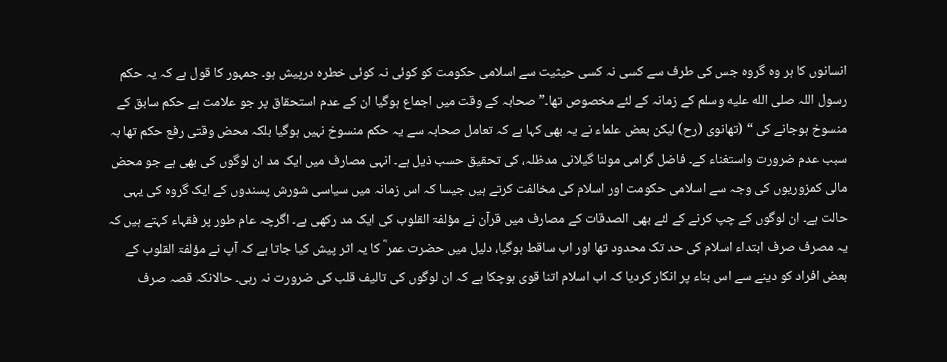انسانوں کا ہر وہ گروہ جس کی طرف سے کسی نہ کسی حیثیت سے اسلامی حکومت کو کوئی نہ کوئی خطرہ درپیش ہو۔ جمہور کا قول ہے کہ یہ حکم رسول اللہ صلى الله عليه وسلم کے زمانہ کے لئے مخصوص تھا۔” صحابہ کے وقت میں اجماع ہوگیا ان کے عدم استحقاق پر جو علامت ہے حکم سابق کے منسوخ ہوجانے کی “ (تھانوی (رح) لیکن بعض علماء نے یہ بھی کہا ہے کہ تعامل صحابہ سے یہ حکم منسوخ نہیں ہوگیا بلکہ محض وقتی رفع حکم تھا بہ سبب عدم ضرورت واستغناء کے۔ فاضل گرامی مولنا گیلانی مدظلہ، کی تحقیق حسب ذیل ہے۔ انہی مصارف میں ایک مد ان لوگوں کی بھی ہے جو محض مالی کمزوریوں کی وجہ سے اسلامی حکومت اور اسلام کی مخالفت کرتے ہیں جیسا کہ اس زمانہ میں سیاسی شورش پسندوں کے ایک گروہ کی یہی حالت ہے۔ ان لوگوں کے چپ کرنے کے لئے بھی الصدقات کے مصارف میں قرآن نے مؤلفۃ القلوب کی ایک مد رکھی ہے۔ اگرچہ عام طور پر فقہاء کہتے ہیں کہ یہ مصرف صرف ابتداء اسلام کی حد تک محدود تھا اور اب ساقط ہوگیا، دلیل میں حضرت عمر ؓ کا یہ اثر پیش کیا جاتا ہے کہ آپ نے مؤلفۃ القلوب کے بعض افراد کو دینے سے اس بناء پر انکار کردیا کہ اب اسلام اتنا قوی ہوچکا ہے کہ ان لوگوں کی تالیف قلب کی ضرورت نہ رہی۔ حالانکہ قصہ صرف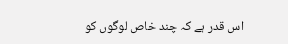اس قدر ہے کہ چند خاص لوگوں کو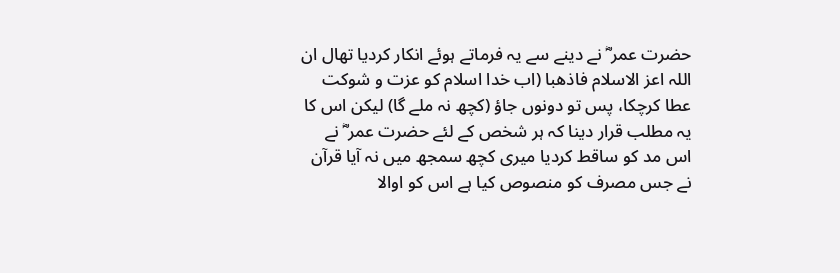حضرت عمر ؓ نے دینے سے یہ فرماتے ہوئے انکار کردیا تھال ان اللہ اعز الاسلام فاذھبا (اب خدا اسلام کو عزت و شوکت عطا کرچکا، پس تو دونوں جاؤ (کچھ نہ ملے گا) لیکن اس کا یہ مطلب قرار دینا کہ ہر شخص کے لئے حضرت عمر ؓ نے اس مد کو ساقط کردیا میری کچھ سمجھ میں نہ آیا قرآن نے جس مصرف کو منصوص کیا ہے اس کو اوالا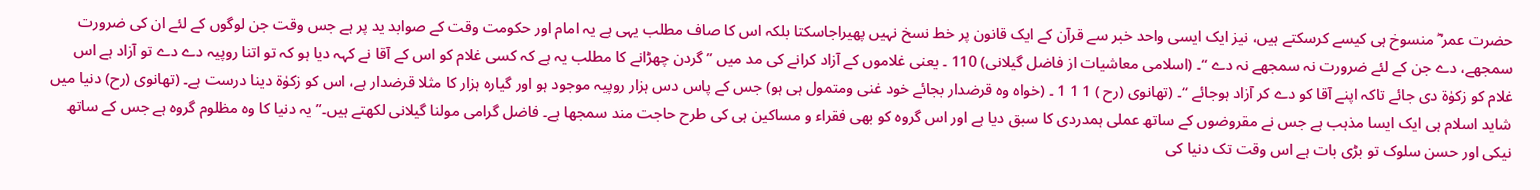حضرت عمر ؓ منسوخ ہی کیسے کرسکتے ہیں، نیز ایک ایسی واحد خبر سے قرآن کے ایک قانون پر خط نسخ نہیں پھیراجاسکتا بلکہ اس کا صاف مطلب یہی ہے یہ امام اور حکومت وقت کے صوابد ید پر ہے جس وقت جن لوگوں کے لئے ان کی ضرورت سمجھے، دے جن کے لئے ضرورت نہ سمجھے نہ دے “۔ (اسلامی معاشیات از فاضل گیلانی) 110 ۔ یعنی غلاموں کے آزاد کرانے کی مد میں ” گردن چھڑانے کا مطلب یہ ہے کہ کسی غلام کو اس کے آقا نے کہہ دیا ہو کہ تو اتنا روپیہ دے دے تو آزاد ہے اس غلام کو زکوٰۃ دی جائے تاکہ اپنے آقا کو دے کر آزاد ہوجائے “۔ (تھانوی (رح ) 1 1 1 ۔ (خواہ وہ قرضدار بجائے خود غنی ومتمول ہی ہو) جس کے پاس دس ہزار روپیہ موجود ہو اور گیارہ ہزار کا مثلا قرضدار ہے، اس کو زکوٰۃ دینا درست ہے۔ (تھانوی (رح) دنیا میں شاید اسلام ہی ایک ایسا مذہب ہے جس نے مقروضوں کے ساتھ عملی ہمدردی کا سبق دیا ہے اور اس گروہ کو بھی فقراء و مساکین ہی کی طرح حاجت مند سمجھا ہے۔ فاضل گرامی مولنا گیلانی لکھتے ہیں۔” یہ دنیا کا وہ مظلوم گروہ ہے جس کے ساتھ نیکی اور حسن سلوک تو بڑی بات ہے اس وقت تک دنیا کی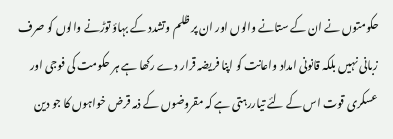حکومتوں نے ان کے ستانے والوں اور ان پر ظلم وتشدد کے بہاؤ توڑنے والوں کو صرف زبانی نہیں بلکہ قانونی امداد واعانت کو اپنا فریضہ قرار دے رکھا ہے ہر حکومت کی فوجی اور عسکری قوت اس کے لئے تیاررہتی ہے کہ مقروضوں کے ذمہ قرض خواہوں کا جو دین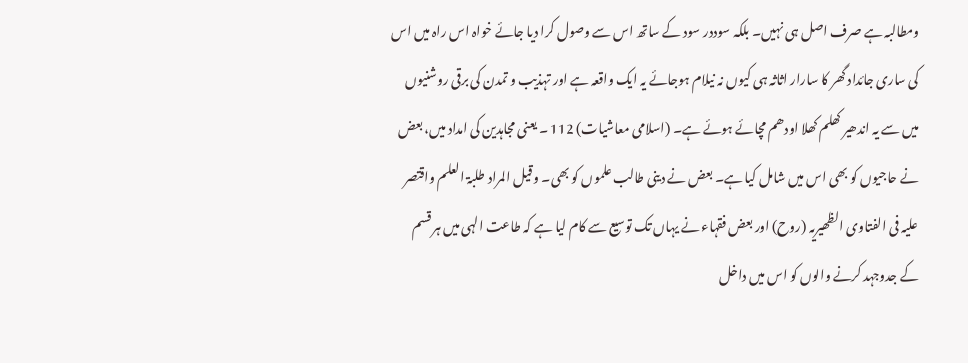ومطالبہ ہے صرف اصل ہی نہیں۔ بلکہ سوددر سود کے ساتھ اس سے وصول کرا دیا جائے خواہ اس راہ میں اس کی ساری جائداد گھر کا سارار اثاثہ ہی کیوں نہ نیلام ہوجائے یہ ایک واقعہ ہے اور تہذیب و تمدن کی برقی روشنیوں میں سے یہ اندھیر کھلم کھلا اودھم مچائے ہوئے ہے۔ (اسلامی معاشیات) 112 ۔ یعنی مجاہدین کی امداد میں، بعض نے حاجیوں کو بھی اس میں شامل کیا ہے۔ بعض نے دینی طالب علموں کو بھی۔ وقیل المراد طلبۃ العلم واقتصر علیہ فی الفتاوی الظھیریہ (روح) اور بعض فقہاء نے یہاں تک توسیع سے کام لیا ہے کہ طاعت الہی میں ہر قسم کے جدوجہد کرنے والوں کو اس میں داخل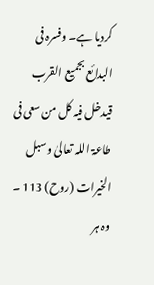کردیا ہے۔ وفسرہ فی البدائع بجمیع القرب قیدخل فیہ کل من سعی فی طاعۃ اللہ تعالیٰ وسبل الخیرات (روح) 113 ۔ وہ ہر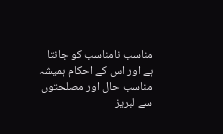مناسب نامناسب کو جانتا ہے اور اس کے احکام ہمیشہ مناسب حال اور مصلحتوں سے لبریز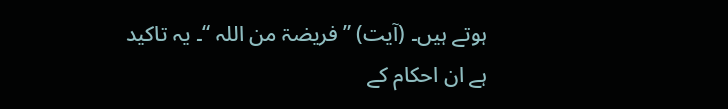ہوتے ہیں۔ (آیت) ” فریضۃ من اللہ “۔ یہ تاکید ہے ان احکام کے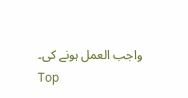واجب العمل ہونے کی۔
Top